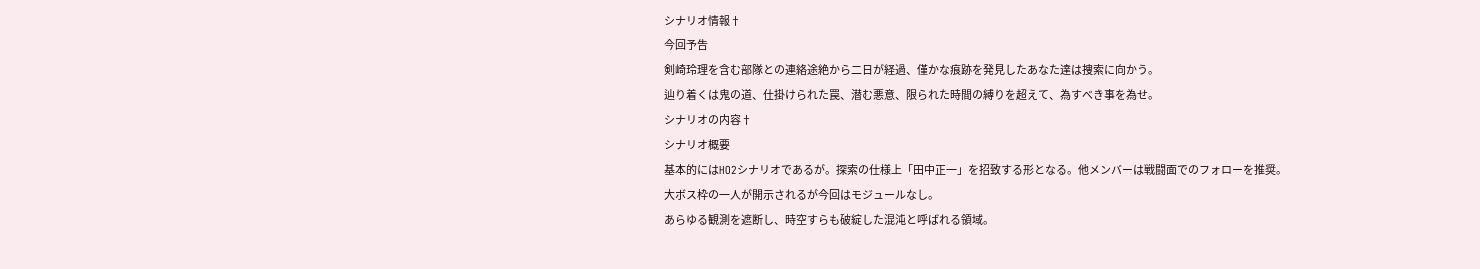シナリオ情報†
今回予告
剣崎玲理を含む部隊との連絡途絶から二日が経過、僅かな痕跡を発見したあなた達は捜索に向かう。
辿り着くは鬼の道、仕掛けられた罠、潜む悪意、限られた時間の縛りを超えて、為すべき事を為せ。
シナリオの内容†
シナリオ概要
基本的にはHO2シナリオであるが。探索の仕様上「田中正一」を招致する形となる。他メンバーは戦闘面でのフォローを推奨。
大ボス枠の一人が開示されるが今回はモジュールなし。
あらゆる観測を遮断し、時空すらも破綻した混沌と呼ばれる領域。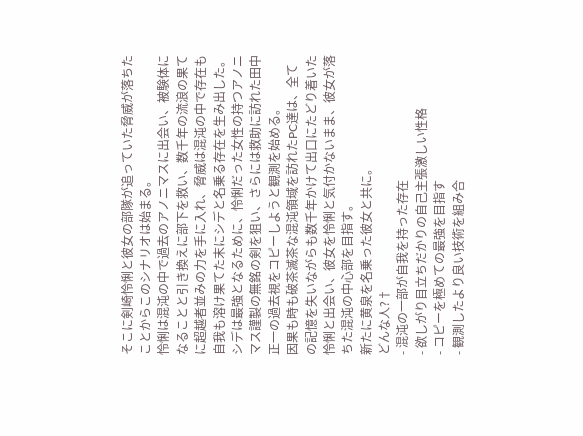そこに剣崎怜悧と彼女の部隊が追っていた脅威が落ちたことからこのシナリオは始まる。
怜悧は混沌の中で過去のアノニマスに出会い、被験体になることと引き換えに部下を救い、数千年の流浪の果てに超越者並みの力を手に入れ、脅威は混沌の中で存在も自我も溶け果てた末にシデと名乗る存在を生み出した。
シデは最強となるために、怜悧だった女性の持つアノニマス謹製の無銘の剣を狙い、さらには救助に訪れた田中正一の過去視をコピーしようと観測を始める。
因果も時も破茶滅茶な混沌領域を訪れたPC達は、全ての記憶を失いながらも数千年かけて出口にたどり着いた怜悧と出会い、彼女を怜悧と気付かないまま、彼女が落ちた混沌の中心部を目指す。
新たに黄泉を名乗った彼女と共に。
どんな人?†
- 混沌の一部が自我を持った存在
- 欲しがり目立ちだかりの自己主張激しい性格
- コピーを極めての最強を目指す
- 観測したより良い技術を組み合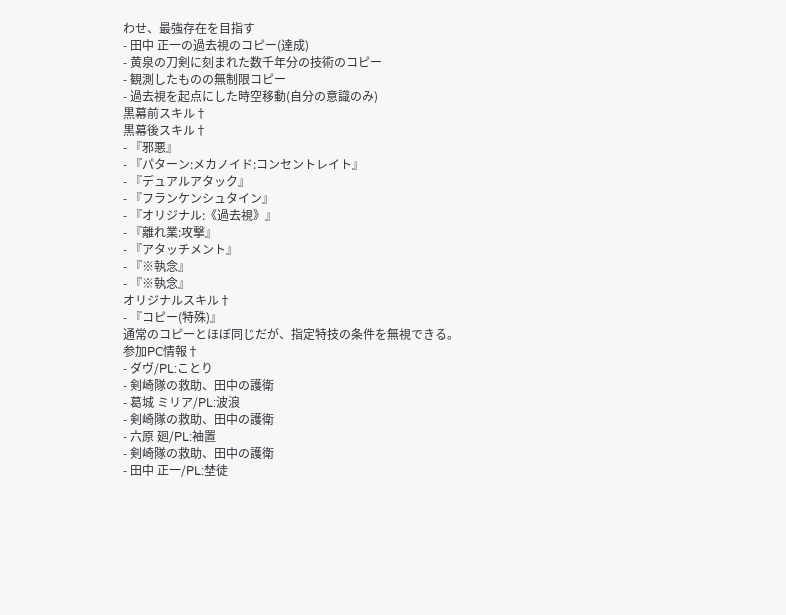わせ、最強存在を目指す
- 田中 正一の過去視のコピー(達成)
- 黄泉の刀剣に刻まれた数千年分の技術のコピー
- 観測したものの無制限コピー
- 過去視を起点にした時空移動(自分の意識のみ)
黒幕前スキル†
黒幕後スキル†
- 『邪悪』
- 『パターン:メカノイド:コンセントレイト』
- 『デュアルアタック』
- 『フランケンシュタイン』
- 『オリジナル:《過去視》』
- 『離れ業:攻撃』
- 『アタッチメント』
- 『※執念』
- 『※執念』
オリジナルスキル†
- 『コピー(特殊)』
通常のコピーとほぼ同じだが、指定特技の条件を無視できる。
参加PC情報†
- ダヴ/PL:ことり
- 剣崎隊の救助、田中の護衛
- 葛城 ミリア/PL:波浪
- 剣崎隊の救助、田中の護衛
- 六原 廻/PL:袖置
- 剣崎隊の救助、田中の護衛
- 田中 正一/PL:埜徒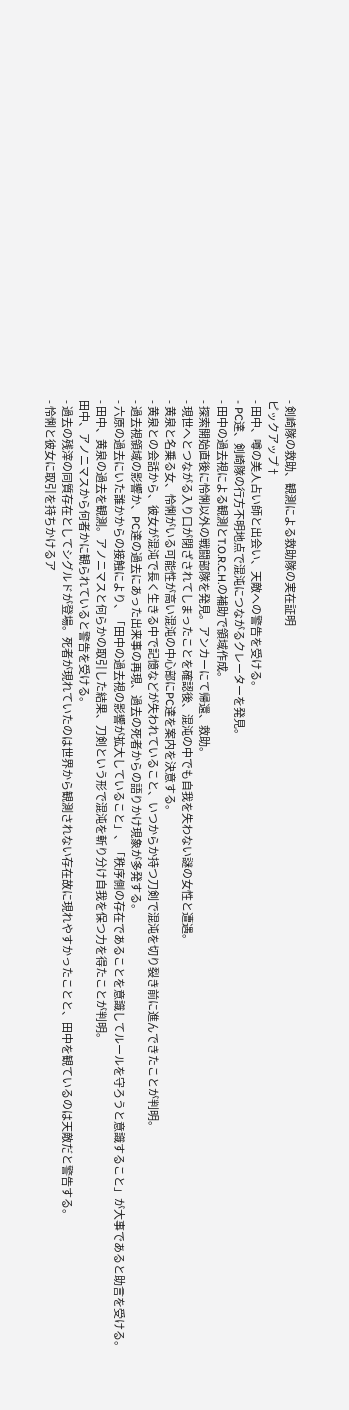- 剣崎隊の救助、観測による救助隊の実在証明
ピックアップ†
- 田中、噂の美人占い師と出会い、天敵への警告を受ける。
- PC達、剣崎隊の行方不明地点で混沌につながるクレーターを発見。
- 田中の過去視による観測とT.O.R.C.H.の補助で領域作成。
- 探索開始直後に怜悧以外の戦闘部隊を発見。アンカーにて帰還、救助。
- 現世へとつながる入り口が閉ざされてしまったことを確認後、混沌の中でも自我を失わない謎の女性と遭遇。
- 黄泉と名乗る女、怜悧がいる可能性が高い混沌の中心部にPC達を案内を決意する。
- 黄泉との会話から、彼女が混沌で長く生きる中で記憶などが失われていること、いつからか持つ刀剣で混沌を切り裂き前に進んできたことが判明。
- 過去視領域の影響か、PC達の過去にあった出来事の再現、過去の死者からの語りかけ現象が多発する。
- 六原の過去にいた誰かからの接触により、「田中の過去視の影響が拡大していること」、「秩序側の存在であることを意識してルールを守ろうと意識すること」が大事であると助言を受ける。
- 田中、黄泉の過去を観測。アノニマスと何らかの取引した結果、刀剣という形で混沌を斬り分け自我を保つ力を得たことが判明。
田中、アノニマスから何者かに観られていると警告を受ける。
- 過去の残滓の同質存在としてシグルドが登場。死者が現れていたのは世界から観測されない存在故に現れやすかったことと、田中を観ているのは天敵だと警告する。
- 怜悧と彼女に取引を持ちかけるア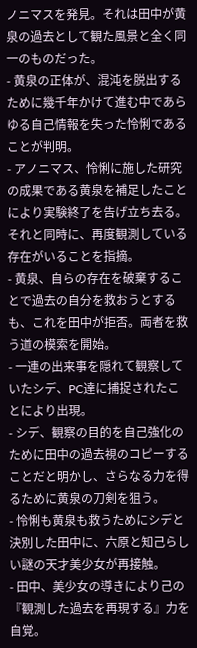ノニマスを発見。それは田中が黄泉の過去として観た風景と全く同一のものだった。
- 黄泉の正体が、混沌を脱出するために幾千年かけて進む中であらゆる自己情報を失った怜悧であることが判明。
- アノニマス、怜悧に施した研究の成果である黄泉を補足したことにより実験終了を告げ立ち去る。それと同時に、再度観測している存在がいることを指摘。
- 黄泉、自らの存在を破棄することで過去の自分を救おうとするも、これを田中が拒否。両者を救う道の模索を開始。
- 一連の出来事を隠れて観察していたシデ、PC達に捕捉されたことにより出現。
- シデ、観察の目的を自己強化のために田中の過去視のコピーすることだと明かし、さらなる力を得るために黄泉の刀剣を狙う。
- 怜悧も黄泉も救うためにシデと決別した田中に、六原と知己らしい謎の天才美少女が再接触。
- 田中、美少女の導きにより己の『観測した過去を再現する』力を自覚。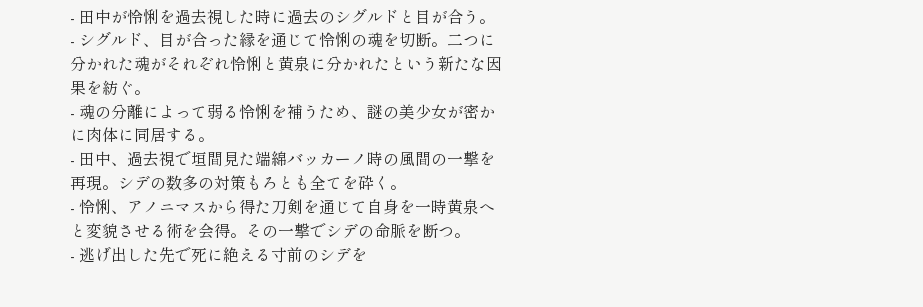- 田中が怜悧を過去視した時に過去のシグルドと目が合う。
- シグルド、目が合った縁を通じて怜悧の魂を切断。二つに分かれた魂がそれぞれ怜悧と黄泉に分かれたという新たな因果を紡ぐ。
- 魂の分離によって弱る怜悧を補うため、謎の美少女が密かに肉体に同居する。
- 田中、過去視で垣間見た端綿バッカーノ時の風間の一撃を再現。シデの数多の対策もろとも全てを砕く。
- 怜悧、アノニマスから得た刀剣を通じて自身を一時黄泉へと変貌させる術を会得。その一撃でシデの命脈を断つ。
- 逃げ出した先で死に絶える寸前のシデを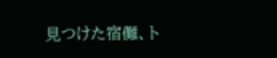見つけた宿儺、ト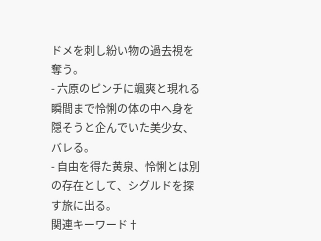ドメを刺し紛い物の過去視を奪う。
- 六原のピンチに颯爽と現れる瞬間まで怜悧の体の中へ身を隠そうと企んでいた美少女、バレる。
- 自由を得た黄泉、怜悧とは別の存在として、シグルドを探す旅に出る。
関連キーワード†